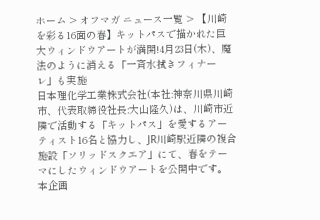ホーム > オフマガ ニュース一覧 > 【川崎を彩る16面の春】キットパスで描かれた巨大ウィンドウアートが満開!4月23日(木)、魔法のように消える「一斉水拭きフィナーレ」も実施
日本理化学工業株式会社(本社:神奈川県川崎市、代表取締役社長:大山隆久)は、川崎市近隣で活動する「キットパス」を愛するアーティスト16名と協力し、JR川崎駅近隣の複合施設「ソリッドスクエア」にて、春をテーマにしたウィンドウアートを公開中です。
本企画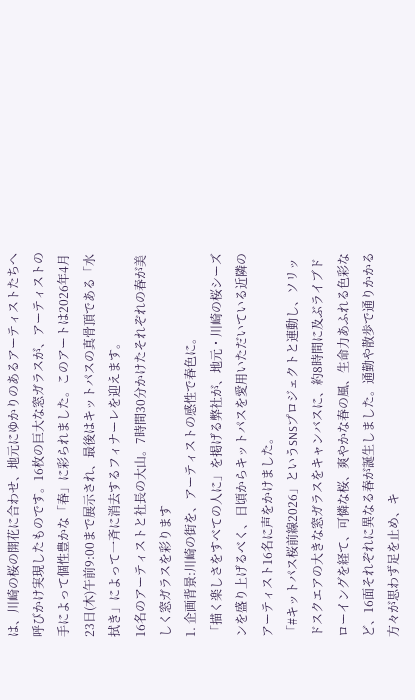は、川崎の桜の開花に合わせ、地元にゆかりのあるアーティストたちへ呼びかけ実現したものです。16枚の巨大な窓ガラスが、アーティストの手によって個性豊かな「春」に彩られました。このアートは2026年4月23日(木)午前9:00まで展示され、最後はキットパスの真骨頂である「水拭き」によって一斉に消去するフィナーレを迎えます。
16名のアーティストと社長の大山。7時間30分かけたそれぞれの春が美しく窓ガラスを彩ります
1. 企画背景:川崎の街を、アーティストの感性で春色に。
「描く楽しさをすべての人に」を掲げる弊社が、地元・川崎の桜シーズンを盛り上げるべく、日頃からキットパスを愛用いただいている近隣のアーティスト16名に声をかけました。
「#キットパス桜前線2026」というSNSプロジェクトと連動し、ソリッドスクエアの大きな窓ガラスをキャンバスに、約8時間に及ぶライブドローイングを経て、可憐な桜、爽やかな春の風、生命力あふれる色彩など、16面それぞれに異なる春が誕生しました。通勤や散歩で通りかかる方々が思わず足を止め、キ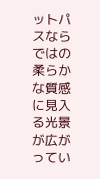ットパスならではの柔らかな質感に見入る光景が広がってい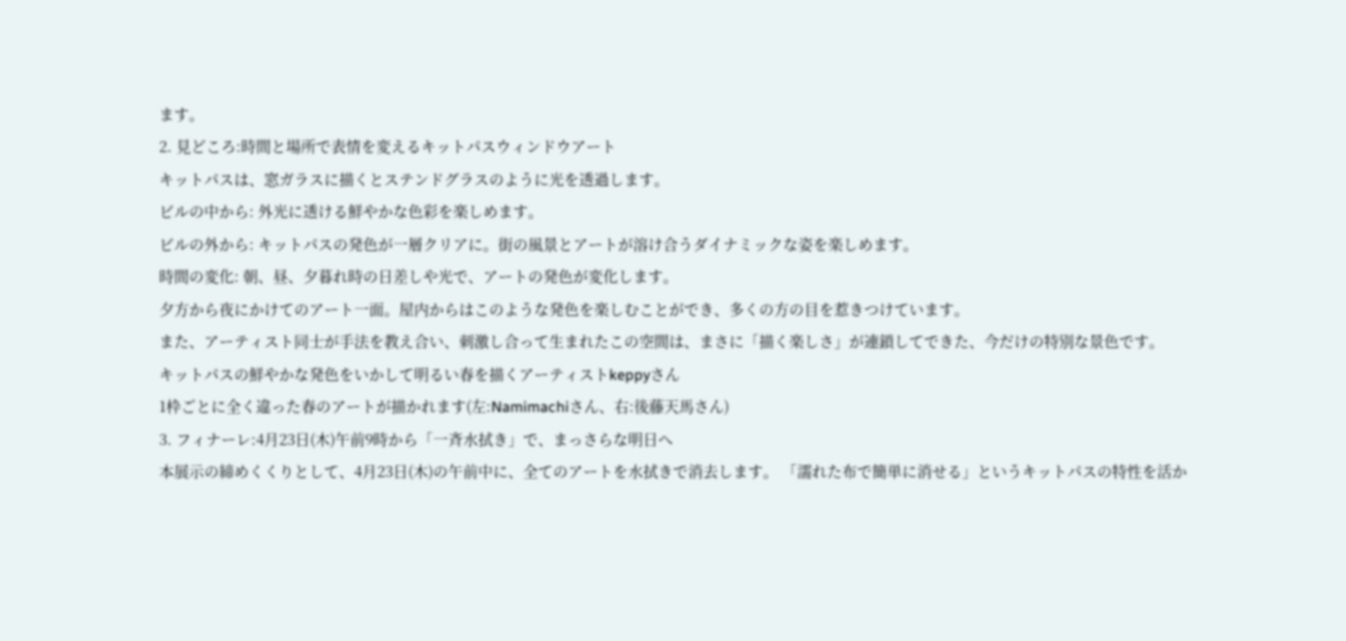ます。
2. 見どころ:時間と場所で表情を変えるキットパスウィンドウアート
キットパスは、窓ガラスに描くとステンドグラスのように光を透過します。
ビルの中から: 外光に透ける鮮やかな色彩を楽しめます。
ビルの外から: キットパスの発色が一層クリアに。街の風景とアートが溶け合うダイナミックな姿を楽しめます。
時間の変化: 朝、昼、夕暮れ時の日差しや光で、アートの発色が変化します。
夕方から夜にかけてのアート一面。屋内からはこのような発色を楽しむことができ、多くの方の目を惹きつけています。
また、アーティスト同士が手法を教え合い、刺激し合って生まれたこの空間は、まさに「描く楽しさ」が連鎖してできた、今だけの特別な景色です。
キットパスの鮮やかな発色をいかして明るい春を描くアーティストkeppyさん
1枠ごとに全く違った春のアートが描かれます(左:Namimachiさん、右:後藤天馬さん)
3. フィナーレ:4月23日(木)午前9時から「一斉水拭き」で、まっさらな明日へ
本展示の締めくくりとして、4月23日(木)の午前中に、全てのアートを水拭きで消去します。 「濡れた布で簡単に消せる」というキットパスの特性を活か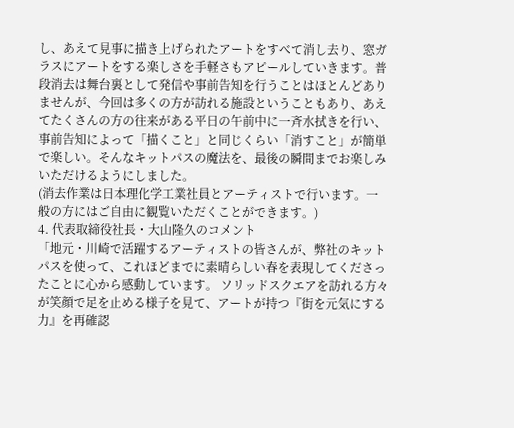し、あえて見事に描き上げられたアートをすべて消し去り、窓ガラスにアートをする楽しさを手軽さもアピールしていきます。普段消去は舞台裏として発信や事前告知を行うことはほとんどありませんが、今回は多くの方が訪れる施設ということもあり、あえてたくさんの方の往来がある平日の午前中に一斉水拭きを行い、事前告知によって「描くこと」と同じくらい「消すこと」が簡単で楽しい。そんなキットパスの魔法を、最後の瞬間までお楽しみいただけるようにしました。
(消去作業は日本理化学工業社員とアーティストで行います。一般の方にはご自由に観覧いただくことができます。)
4. 代表取締役社長・大山隆久のコメント
「地元・川崎で活躍するアーティストの皆さんが、弊社のキットパスを使って、これほどまでに素晴らしい春を表現してくださったことに心から感動しています。 ソリッドスクエアを訪れる方々が笑顔で足を止める様子を見て、アートが持つ『街を元気にする力』を再確認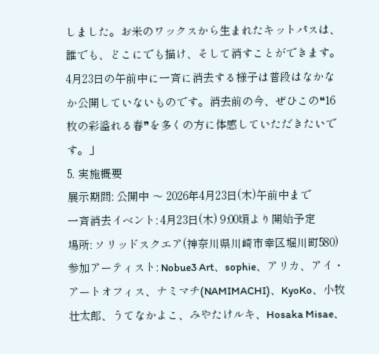しました。お米のワックスから生まれたキットパスは、誰でも、どこにでも描け、そして消すことができます。4月23日の午前中に一斉に消去する様子は普段はなかなか公開していないものです。消去前の今、ぜひこの❝16枚の彩溢れる春❞を多くの方に体感していただきたいです。」
5. 実施概要
展示期間: 公開中 〜 2026年4月23日(木)午前中まで
一斉消去イベント: 4月23日(木) 9:00頃より開始予定
場所: ソリッドスクエア(神奈川県川崎市幸区堀川町580)
参加アーティスト: Nobue3 Art、sophie、アリカ、アイ・アートオフィス、ナミマチ(NAMIMACHI)、KyoKo、小牧壮太郎、うてなかよこ、みやたけルキ、Hosaka Misae、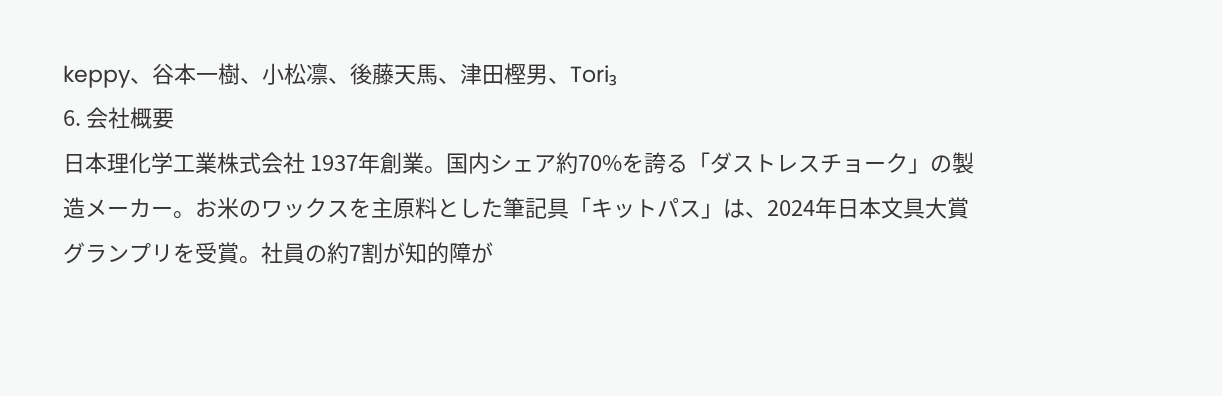keppy、谷本一樹、小松凛、後藤天馬、津田樫男、Tori₃
6. 会社概要
日本理化学工業株式会社 1937年創業。国内シェア約70%を誇る「ダストレスチョーク」の製造メーカー。お米のワックスを主原料とした筆記具「キットパス」は、2024年日本文具大賞グランプリを受賞。社員の約7割が知的障が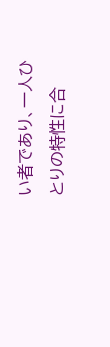い者であり、一人ひとりの特性に合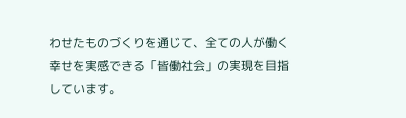わせたものづくりを通じて、全ての人が働く幸せを実感できる「皆働社会」の実現を目指しています。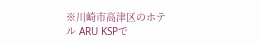※川崎市高津区のホテル ARU KSPで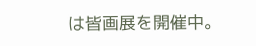は皆画展を開催中。